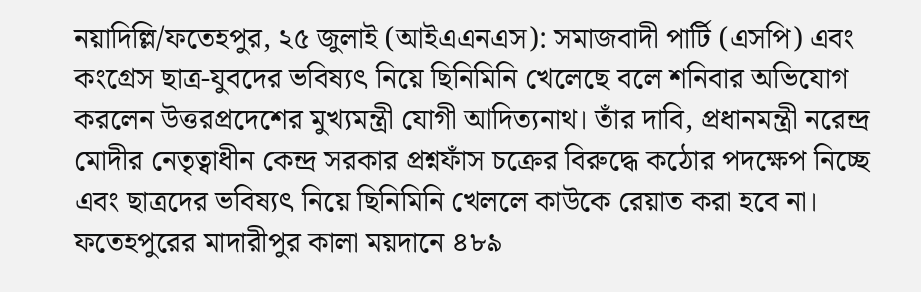নয়াদিল্লি/ফতেহপুর, ২৫ জুলাই (আইএএনএস): সমাজবাদী পার্টি (এসপি) এবং কংগ্রেস ছাত্র-যুবদের ভবিষ্যৎ নিয়ে ছিনিমিনি খেলেছে বলে শনিবার অভিযোগ করলেন উত্তরপ্রদেশের মুখ্যমন্ত্রী যোগী আদিত্যনাথ। তাঁর দাবি, প্রধানমন্ত্রী নরেন্দ্র মোদীর নেতৃত্বাধীন কেন্দ্র সরকার প্রশ্নফাঁস চক্রের বিরুদ্ধে কঠোর পদক্ষেপ নিচ্ছে এবং ছাত্রদের ভবিষ্যৎ নিয়ে ছিনিমিনি খেললে কাউকে রেয়াত করা হবে না।
ফতেহপুরের মাদারীপুর কালা ময়দানে ৪৮৯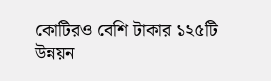কোটিরও বেশি টাকার ১২৫টি উন্নয়ন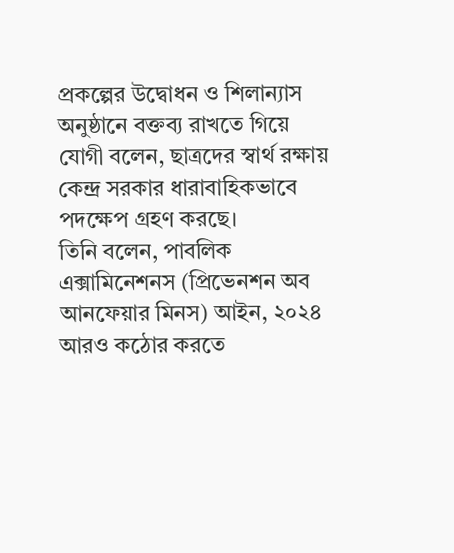প্রকল্পের উদ্বোধন ও শিলান্যাস অনুষ্ঠানে বক্তব্য রাখতে গিয়ে যোগী বলেন, ছাত্রদের স্বার্থ রক্ষায় কেন্দ্র সরকার ধারাবাহিকভাবে পদক্ষেপ গ্রহণ করছে।
তিনি বলেন, পাবলিক এক্সামিনেশনস (প্রিভেনশন অব আনফেয়ার মিনস) আইন, ২০২৪ আরও কঠোর করতে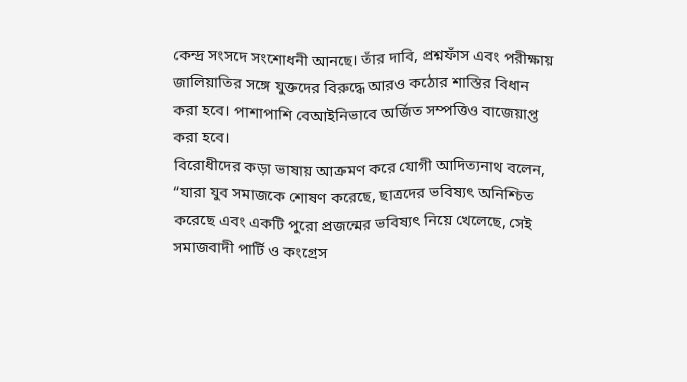কেন্দ্র সংসদে সংশোধনী আনছে। তাঁর দাবি, প্রশ্নফাঁস এবং পরীক্ষায় জালিয়াতির সঙ্গে যুক্তদের বিরুদ্ধে আরও কঠোর শাস্তির বিধান করা হবে। পাশাপাশি বেআইনিভাবে অর্জিত সম্পত্তিও বাজেয়াপ্ত করা হবে।
বিরোধীদের কড়া ভাষায় আক্রমণ করে যোগী আদিত্যনাথ বলেন, “যারা যুব সমাজকে শোষণ করেছে, ছাত্রদের ভবিষ্যৎ অনিশ্চিত করেছে এবং একটি পুরো প্রজন্মের ভবিষ্যৎ নিয়ে খেলেছে, সেই সমাজবাদী পার্টি ও কংগ্রেস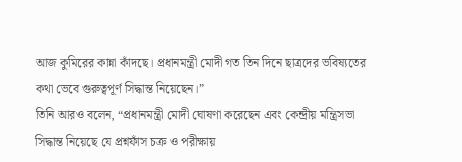আজ কুমিরের কান্না কাঁদছে। প্রধানমন্ত্রী মোদী গত তিন দিনে ছাত্রদের ভবিষ্যতের কথা ভেবে গুরুত্বপূর্ণ সিদ্ধান্ত নিয়েছেন।”
তিনি আরও বলেন, “প্রধানমন্ত্রী মোদী ঘোষণা করেছেন এবং কেন্দ্রীয় মন্ত্রিসভা সিদ্ধান্ত নিয়েছে যে প্রশ্নফাঁস চক্র ও পরীক্ষায়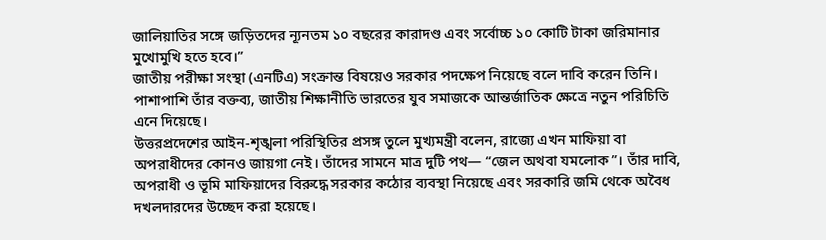জালিয়াতির সঙ্গে জড়িতদের ন্যূনতম ১০ বছরের কারাদণ্ড এবং সর্বোচ্চ ১০ কোটি টাকা জরিমানার মুখোমুখি হতে হবে।”
জাতীয় পরীক্ষা সংস্থা (এনটিএ) সংক্রান্ত বিষয়েও সরকার পদক্ষেপ নিয়েছে বলে দাবি করেন তিনি। পাশাপাশি তাঁর বক্তব্য, জাতীয় শিক্ষানীতি ভারতের যুব সমাজকে আন্তর্জাতিক ক্ষেত্রে নতুন পরিচিতি এনে দিয়েছে।
উত্তরপ্রদেশের আইন-শৃঙ্খলা পরিস্থিতির প্রসঙ্গ তুলে মুখ্যমন্ত্রী বলেন, রাজ্যে এখন মাফিয়া বা অপরাধীদের কোনও জায়গা নেই। তাঁদের সামনে মাত্র দুটি পথ— “জেল অথবা যমলোক”। তাঁর দাবি, অপরাধী ও ভূমি মাফিয়াদের বিরুদ্ধে সরকার কঠোর ব্যবস্থা নিয়েছে এবং সরকারি জমি থেকে অবৈধ দখলদারদের উচ্ছেদ করা হয়েছে।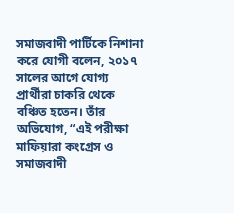সমাজবাদী পার্টিকে নিশানা করে যোগী বলেন, ২০১৭ সালের আগে যোগ্য প্রার্থীরা চাকরি থেকে বঞ্চিত হতেন। তাঁর অভিযোগ, “এই পরীক্ষা মাফিয়ারা কংগ্রেস ও সমাজবাদী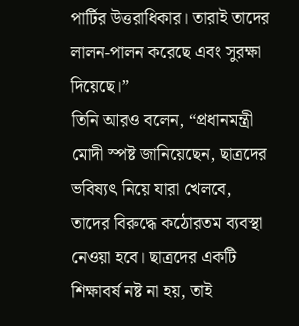পার্টির উত্তরাধিকার। তারাই তাদের লালন-পালন করেছে এবং সুরক্ষা দিয়েছে।”
তিনি আরও বলেন, “প্রধানমন্ত্রী মোদী স্পষ্ট জানিয়েছেন, ছাত্রদের ভবিষ্যৎ নিয়ে যারা খেলবে, তাদের বিরুদ্ধে কঠোরতম ব্যবস্থা নেওয়া হবে। ছাত্রদের একটি শিক্ষাবর্ষ নষ্ট না হয়, তাই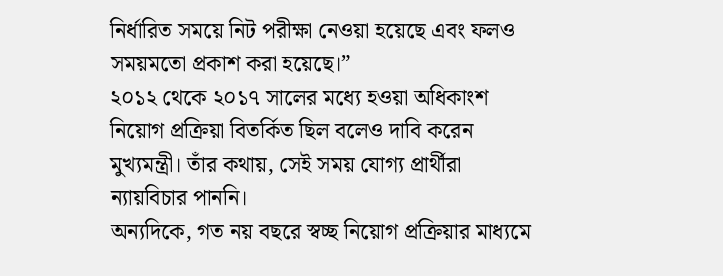নির্ধারিত সময়ে নিট পরীক্ষা নেওয়া হয়েছে এবং ফলও সময়মতো প্রকাশ করা হয়েছে।”
২০১২ থেকে ২০১৭ সালের মধ্যে হওয়া অধিকাংশ নিয়োগ প্রক্রিয়া বিতর্কিত ছিল বলেও দাবি করেন মুখ্যমন্ত্রী। তাঁর কথায়, সেই সময় যোগ্য প্রার্থীরা ন্যায়বিচার পাননি।
অন্যদিকে, গত নয় বছরে স্বচ্ছ নিয়োগ প্রক্রিয়ার মাধ্যমে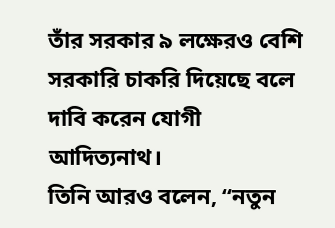তাঁর সরকার ৯ লক্ষেরও বেশি সরকারি চাকরি দিয়েছে বলে দাবি করেন যোগী আদিত্যনাথ।
তিনি আরও বলেন, “নতুন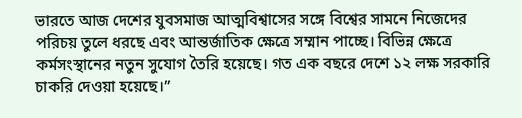ভারতে আজ দেশের যুবসমাজ আত্মবিশ্বাসের সঙ্গে বিশ্বের সামনে নিজেদের পরিচয় তুলে ধরছে এবং আন্তর্জাতিক ক্ষেত্রে সম্মান পাচ্ছে। বিভিন্ন ক্ষেত্রে কর্মসংস্থানের নতুন সুযোগ তৈরি হয়েছে। গত এক বছরে দেশে ১২ লক্ষ সরকারি চাকরি দেওয়া হয়েছে।”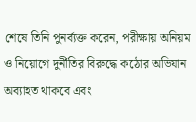শেষে তিনি পুনর্ব্যক্ত করেন, পরীক্ষায় অনিয়ম ও নিয়োগে দুর্নীতির বিরুদ্ধে কঠোর অভিযান অব্যাহত থাকবে এবং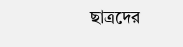ছাত্রদের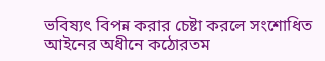ভবিষ্যৎ বিপন্ন করার চেষ্টা করলে সংশোধিত আইনের অধীনে কঠোরতম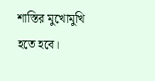শাস্তির মুখোমুখি হতে হবে।